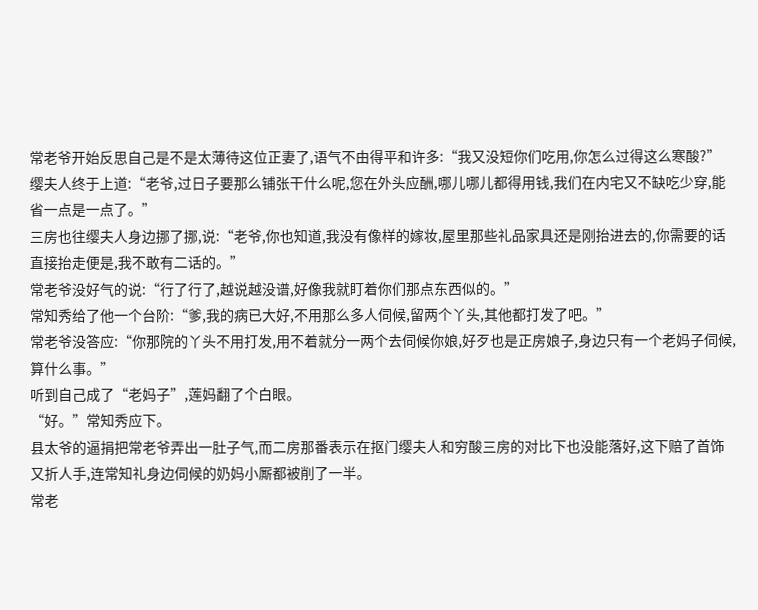常老爷开始反思自己是不是太薄待这位正妻了,语气不由得平和许多:“我又没短你们吃用,你怎么过得这么寒酸?”
缨夫人终于上道:“老爷,过日子要那么铺张干什么呢,您在外头应酬,哪儿哪儿都得用钱,我们在内宅又不缺吃少穿,能省一点是一点了。”
三房也往缨夫人身边挪了挪,说:“老爷,你也知道,我没有像样的嫁妆,屋里那些礼品家具还是刚抬进去的,你需要的话直接抬走便是,我不敢有二话的。”
常老爷没好气的说:“行了行了,越说越没谱,好像我就盯着你们那点东西似的。”
常知秀给了他一个台阶:“爹,我的病已大好,不用那么多人伺候,留两个丫头,其他都打发了吧。”
常老爷没答应:“你那院的丫头不用打发,用不着就分一两个去伺候你娘,好歹也是正房娘子,身边只有一个老妈子伺候,算什么事。”
听到自己成了“老妈子”,莲妈翻了个白眼。
“好。”常知秀应下。
县太爷的逼捐把常老爷弄出一肚子气,而二房那番表示在抠门缨夫人和穷酸三房的对比下也没能落好,这下赔了首饰又折人手,连常知礼身边伺候的奶妈小厮都被削了一半。
常老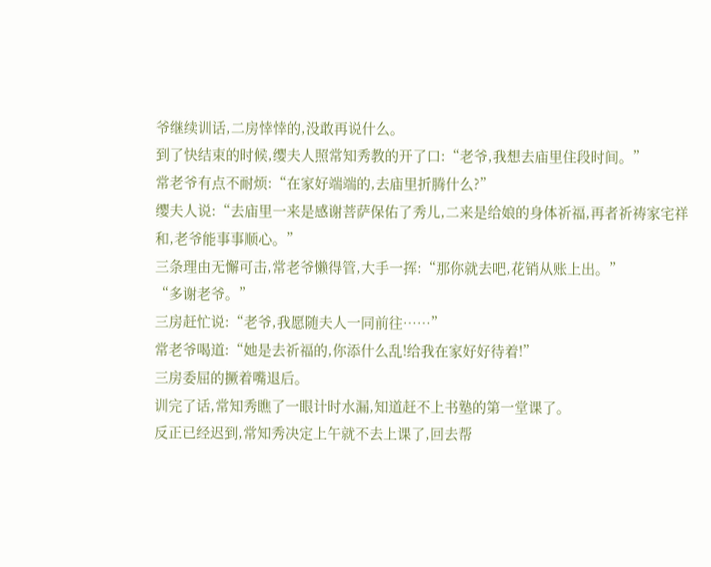爷继续训话,二房悻悻的,没敢再说什么。
到了快结束的时候,缨夫人照常知秀教的开了口:“老爷,我想去庙里住段时间。”
常老爷有点不耐烦:“在家好端端的,去庙里折腾什么?”
缨夫人说:“去庙里一来是感谢菩萨保佑了秀儿,二来是给娘的身体祈福,再者祈祷家宅祥和,老爷能事事顺心。”
三条理由无懈可击,常老爷懒得管,大手一挥:“那你就去吧,花销从账上出。”
“多谢老爷。”
三房赶忙说:“老爷,我愿随夫人一同前往……”
常老爷喝道:“她是去祈福的,你添什么乱!给我在家好好待着!”
三房委屈的撅着嘴退后。
训完了话,常知秀瞧了一眼计时水漏,知道赶不上书塾的第一堂课了。
反正已经迟到,常知秀决定上午就不去上课了,回去帮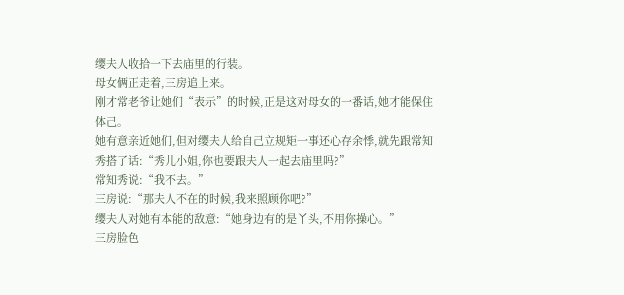缨夫人收拾一下去庙里的行装。
母女俩正走着,三房追上来。
刚才常老爷让她们“表示”的时候,正是这对母女的一番话,她才能保住体己。
她有意亲近她们,但对缨夫人给自己立规矩一事还心存余悸,就先跟常知秀搭了话:“秀儿小姐,你也要跟夫人一起去庙里吗?”
常知秀说:“我不去。”
三房说:“那夫人不在的时候,我来照顾你吧?”
缨夫人对她有本能的敌意:“她身边有的是丫头,不用你操心。”
三房脸色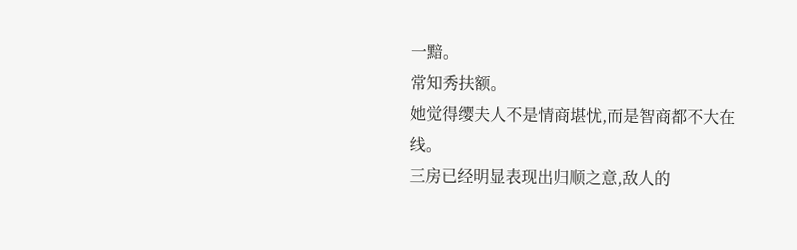一黯。
常知秀扶额。
她觉得缨夫人不是情商堪忧,而是智商都不大在线。
三房已经明显表现出归顺之意,敌人的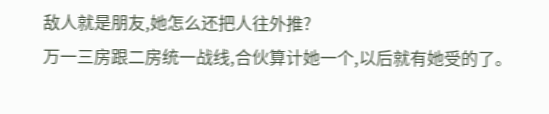敌人就是朋友,她怎么还把人往外推?
万一三房跟二房统一战线,合伙算计她一个,以后就有她受的了。